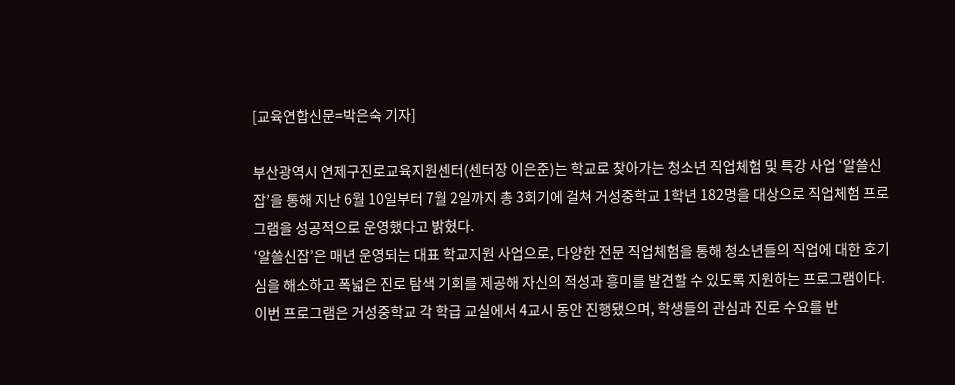[교육연합신문=박은숙 기자]

부산광역시 연제구진로교육지원센터(센터장 이은준)는 학교로 찾아가는 청소년 직업체험 및 특강 사업 ‘알쓸신잡’을 통해 지난 6월 10일부터 7월 2일까지 총 3회기에 걸쳐 거성중학교 1학년 182명을 대상으로 직업체험 프로그램을 성공적으로 운영했다고 밝혔다.
‘알쓸신잡’은 매년 운영되는 대표 학교지원 사업으로, 다양한 전문 직업체험을 통해 청소년들의 직업에 대한 호기심을 해소하고 폭넓은 진로 탐색 기회를 제공해 자신의 적성과 흥미를 발견할 수 있도록 지원하는 프로그램이다.
이번 프로그램은 거성중학교 각 학급 교실에서 4교시 동안 진행됐으며, 학생들의 관심과 진로 수요를 반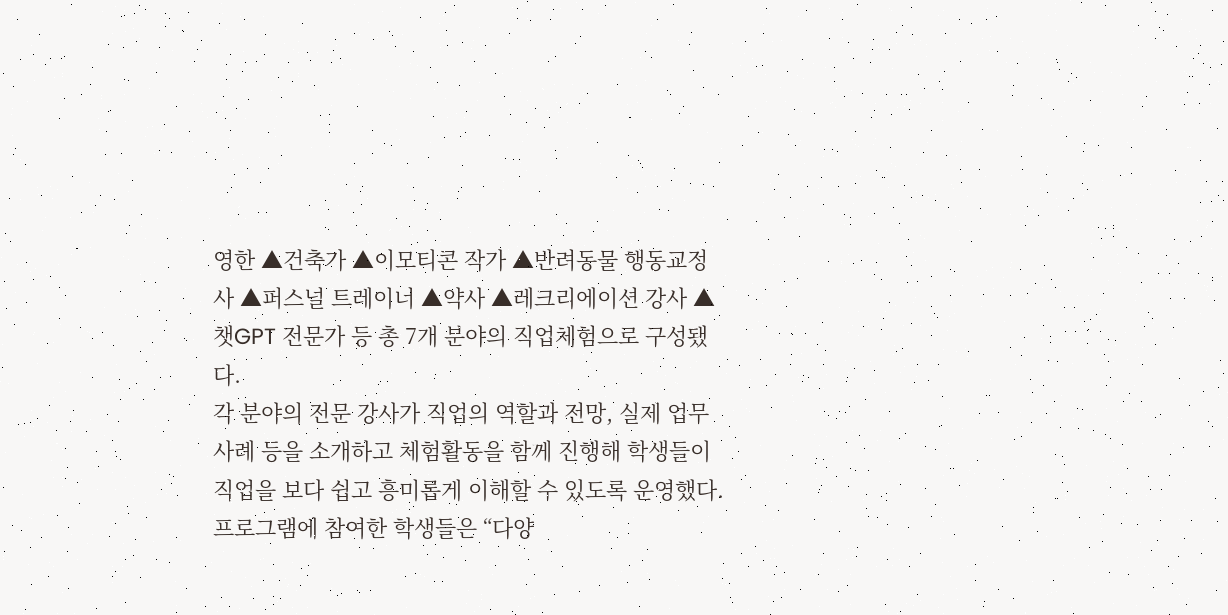영한 ▲건축가 ▲이모티콘 작가 ▲반려동물 행동교정사 ▲퍼스널 트레이너 ▲약사 ▲레크리에이션 강사 ▲챗GPT 전문가 등 총 7개 분야의 직업체험으로 구성됐다.
각 분야의 전문 강사가 직업의 역할과 전망, 실제 업무 사례 등을 소개하고 체험활동을 함께 진행해 학생들이 직업을 보다 쉽고 흥미롭게 이해할 수 있도록 운영했다.
프로그램에 참여한 학생들은 “다양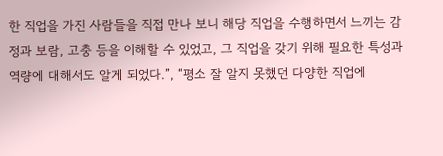한 직업을 가진 사람들을 직접 만나 보니 해당 직업을 수행하면서 느끼는 감정과 보람, 고충 등을 이해할 수 있었고, 그 직업을 갖기 위해 필요한 특성과 역량에 대해서도 알게 되었다.”, “평소 잘 알지 못했던 다양한 직업에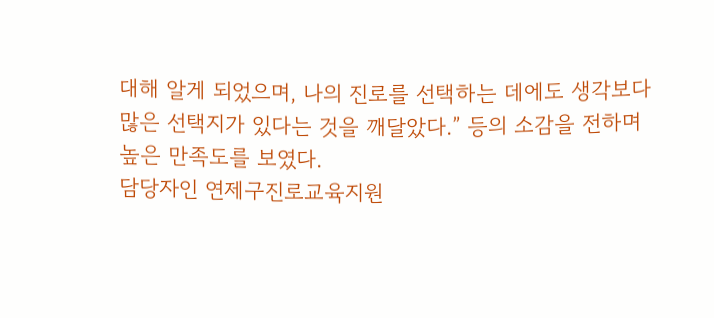대해 알게 되었으며, 나의 진로를 선택하는 데에도 생각보다 많은 선택지가 있다는 것을 깨달았다.” 등의 소감을 전하며 높은 만족도를 보였다.
담당자인 연제구진로교육지원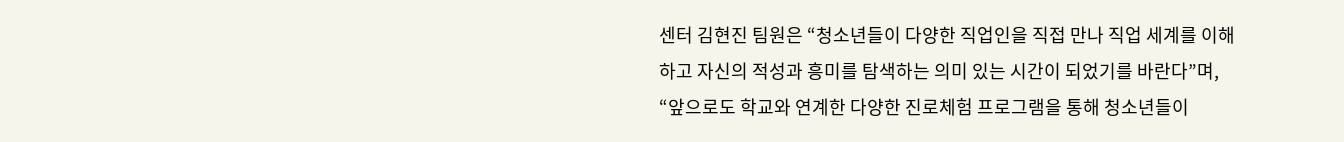센터 김현진 팀원은 “청소년들이 다양한 직업인을 직접 만나 직업 세계를 이해하고 자신의 적성과 흥미를 탐색하는 의미 있는 시간이 되었기를 바란다”며, “앞으로도 학교와 연계한 다양한 진로체험 프로그램을 통해 청소년들이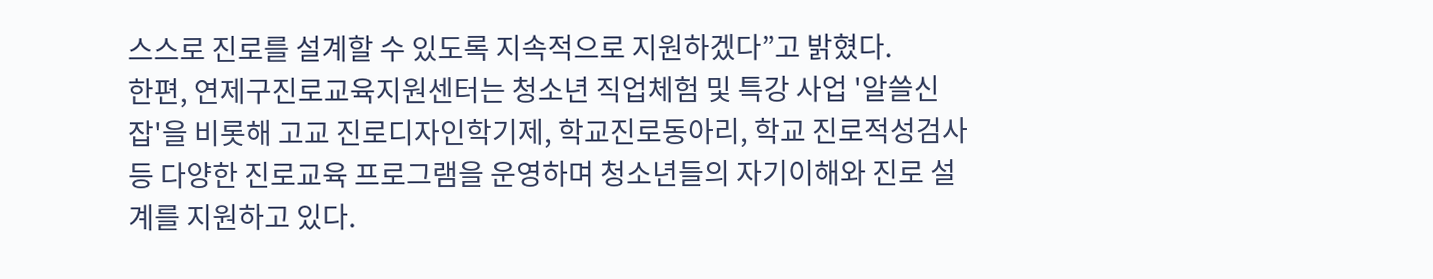스스로 진로를 설계할 수 있도록 지속적으로 지원하겠다”고 밝혔다.
한편, 연제구진로교육지원센터는 청소년 직업체험 및 특강 사업 '알쓸신잡'을 비롯해 고교 진로디자인학기제, 학교진로동아리, 학교 진로적성검사 등 다양한 진로교육 프로그램을 운영하며 청소년들의 자기이해와 진로 설계를 지원하고 있다.